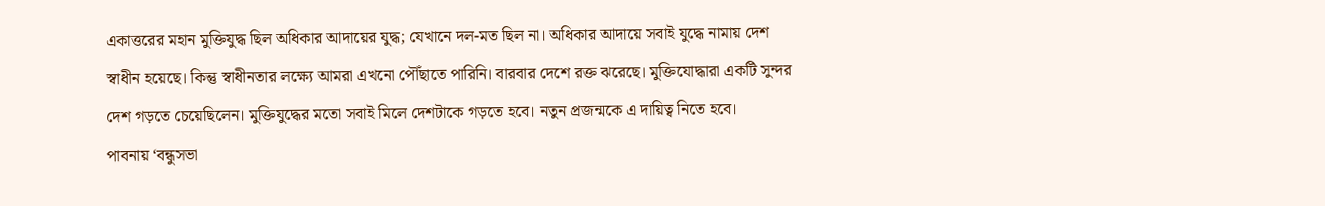একাত্তরের মহান মুক্তিযুদ্ধ ছিল অধিকার আদায়ের যুদ্ধ; যেখানে দল-মত ছিল না। অধিকার আদায়ে সবাই যুদ্ধে নামায় দেশ স্বাধীন হয়েছে। কিন্তু স্বাধীনতার লক্ষ্যে আমরা এখনো পৌঁছাতে পারিনি। বারবার দেশে রক্ত ঝরেছে। মুক্তিযোদ্ধারা একটি সুন্দর দেশ গড়তে চেয়েছিলেন। মুক্তিযুদ্ধের মতো সবাই মিলে দেশটাকে গড়তে হবে। নতুন প্রজন্মকে এ দায়িত্ব নিতে হবে।
পাবনায় ‘বন্ধুসভা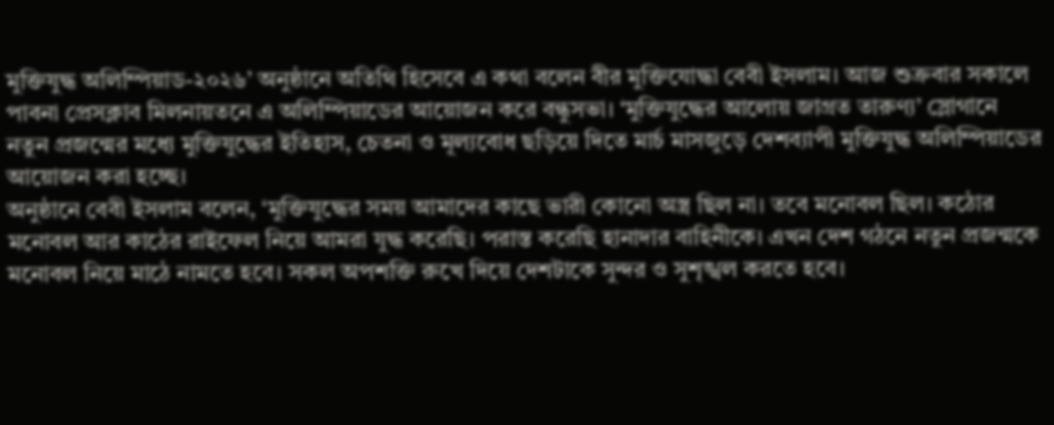মুক্তিযুদ্ধ অলিম্পিয়াড-২০২৬’ অনুষ্ঠানে অতিথি হিসেবে এ কথা বলেন বীর মুক্তিযোদ্ধা বেবী ইসলাম। আজ শুক্রবার সকালে পাবনা প্রেসক্লাব মিলনায়তনে এ অলিম্পিয়াডের আয়োজন করে বন্ধুসভা। ‘মুক্তিযুদ্ধের আলোয় জাগ্রত তারুণ্য’ স্লোগানে নতুন প্রজন্মের মধ্যে মুক্তিযুদ্ধের ইতিহাস, চেতনা ও মূল্যবোধ ছড়িয়ে দিতে মার্চ মাসজুড়ে দেশব্যাপী মুক্তিযুদ্ধ অলিম্পিয়াডের আয়োজন করা হচ্ছে।
অনুষ্ঠানে বেবী ইসলাম বলেন, ‘মুক্তিযুদ্ধের সময় আমাদের কাছে ভারী কোনো অস্ত্র ছিল না। তবে মনোবল ছিল। কঠোর মনোবল আর কাঠের রাইফেল নিয়ে আমরা যুদ্ধ করেছি। পরাস্ত করেছি হানাদার বাহিনীকে। এখন দেশ গঠনে নতুন প্রজন্মকে মনোবল নিয়ে মাঠে নামতে হবে। সকল অপশক্তি রুখে দিয়ে দেশটাকে সুন্দর ও সুশৃঙ্খল করতে হবে।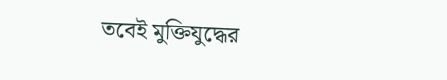তবেই মুক্তিযুদ্ধের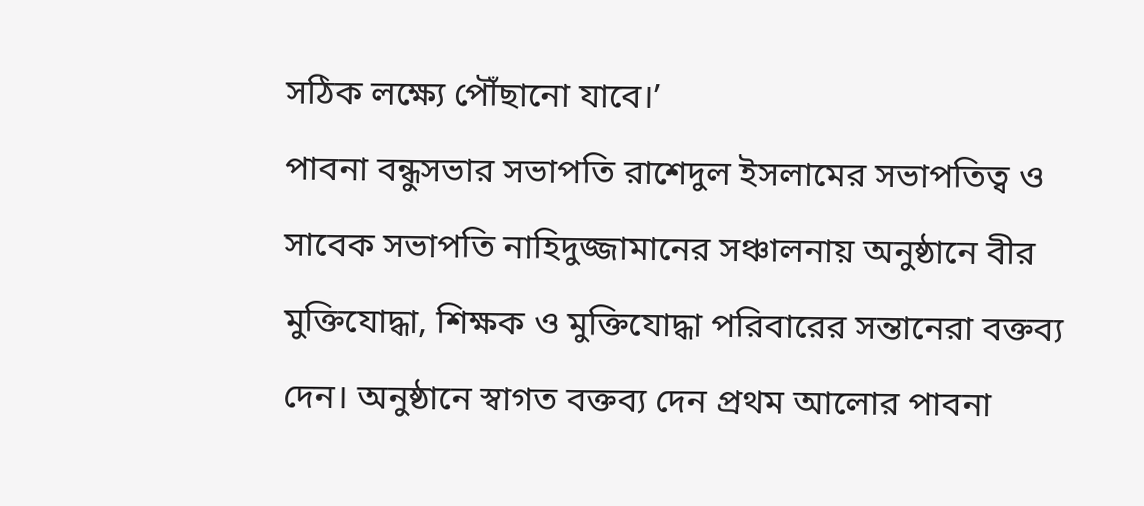সঠিক লক্ষ্যে পৌঁছানো যাবে।’
পাবনা বন্ধুসভার সভাপতি রাশেদুল ইসলামের সভাপতিত্ব ও সাবেক সভাপতি নাহিদুজ্জামানের সঞ্চালনায় অনুষ্ঠানে বীর মুক্তিযোদ্ধা, শিক্ষক ও মুক্তিযোদ্ধা পরিবারের সন্তানেরা বক্তব্য দেন। অনুষ্ঠানে স্বাগত বক্তব্য দেন প্রথম আলোর পাবনা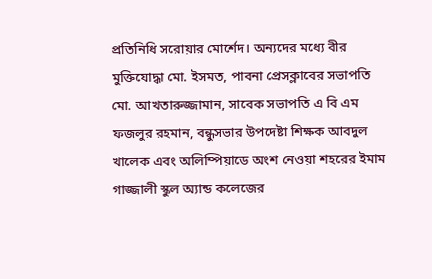প্রতিনিধি সরোয়ার মোর্শেদ। অন্যদের মধ্যে বীর মুক্তিযোদ্ধা মো. ইসমত, পাবনা প্রেসক্লাবের সভাপতি মো. আখতারুজ্জামান, সাবেক সভাপতি এ বি এম ফজলুর রহমান, বন্ধুসভার উপদেষ্টা শিক্ষক আবদুল খালেক এবং অলিম্পিয়াডে অংশ নেওয়া শহরের ইমাম গাজ্জালী স্কুল অ্যান্ড কলেজের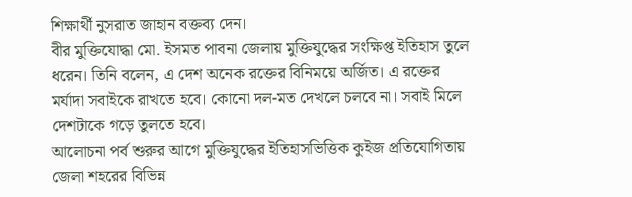শিক্ষার্থী নুসরাত জাহান বক্তব্য দেন।
বীর মুক্তিযোদ্ধা মো. ইসমত পাবনা জেলায় মুক্তিযুদ্ধের সংক্ষিপ্ত ইতিহাস তুলে ধরেন। তিনি বলেন, এ দেশ অনেক রক্তের বিনিময়ে অর্জিত। এ রক্তের মর্যাদা সবাইকে রাখতে হবে। কোনো দল-মত দেখলে চলবে না। সবাই মিলে দেশটাকে গড়ে তুলতে হবে।
আলোচনা পর্ব শুরুর আগে মুক্তিযুদ্ধের ইতিহাসভিত্তিক কুইজ প্রতিযোগিতায় জেলা শহরের বিভিন্ন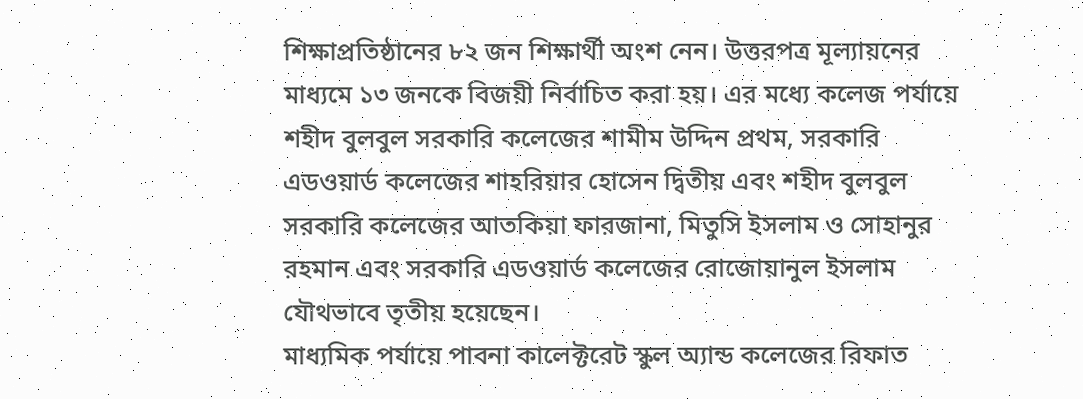শিক্ষাপ্রতিষ্ঠানের ৮২ জন শিক্ষার্থী অংশ নেন। উত্তরপত্র মূল্যায়নের মাধ্যমে ১৩ জনকে বিজয়ী নির্বাচিত করা হয়। এর মধ্যে কলেজ পর্যায়ে শহীদ বুলবুল সরকারি কলেজের শামীম উদ্দিন প্রথম, সরকারি এডওয়ার্ড কলেজের শাহরিয়ার হোসেন দ্বিতীয় এবং শহীদ বুলবুল সরকারি কলেজের আতকিয়া ফারজানা, মিতুসি ইসলাম ও সোহানুর রহমান এবং সরকারি এডওয়ার্ড কলেজের রোজোয়ানুল ইসলাম যৌথভাবে তৃতীয় হয়েছেন।
মাধ্যমিক পর্যায়ে পাবনা কালেক্টরেট স্কুল অ্যান্ড কলেজের রিফাত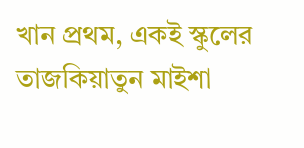খান প্রথম, একই স্কুলের তাজকিয়াতুন মাইশা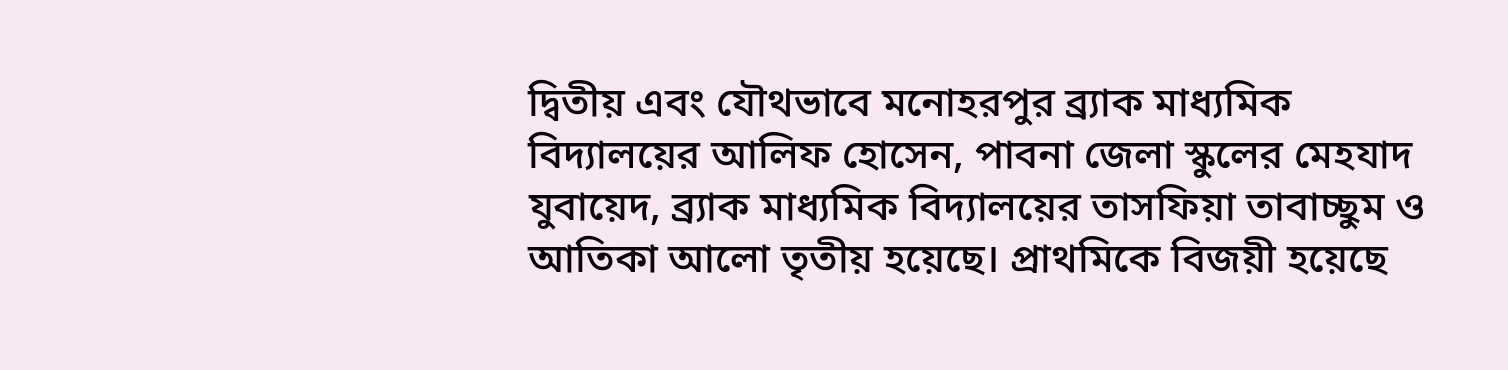দ্বিতীয় এবং যৌথভাবে মনোহরপুর ব্র্যাক মাধ্যমিক বিদ্যালয়ের আলিফ হোসেন, পাবনা জেলা স্কুলের মেহযাদ যুবায়েদ, ব্র্যাক মাধ্যমিক বিদ্যালয়ের তাসফিয়া তাবাচ্ছুম ও আতিকা আলো তৃতীয় হয়েছে। প্রাথমিকে বিজয়ী হয়েছে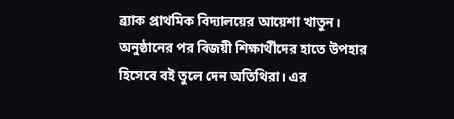ব্র্যাক প্রাথমিক বিদ্যালয়ের আয়েশা খাতুন। অনুষ্ঠানের পর বিজয়ী শিক্ষার্থীদের হাতে উপহার হিসেবে বই তুলে দেন অতিথিরা। এর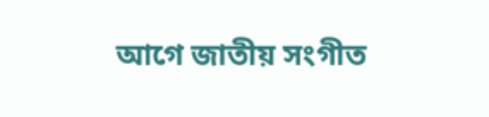আগে জাতীয় সংগীত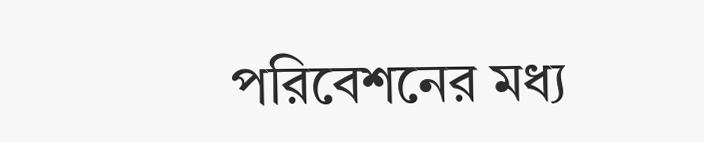পরিবেশনের মধ্য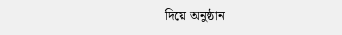দিয়ে অনুষ্ঠান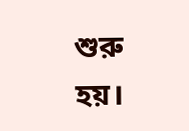শুরু হয়।